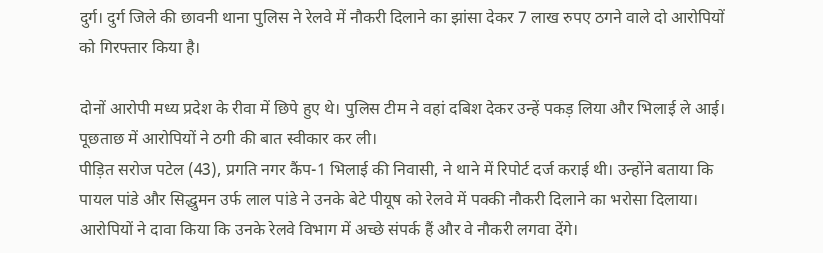दुर्ग। दुर्ग जिले की छावनी थाना पुलिस ने रेलवे में नौकरी दिलाने का झांसा देकर 7 लाख रुपए ठगने वाले दो आरोपियों को गिरफ्तार किया है।

दोनों आरोपी मध्य प्रदेश के रीवा में छिपे हुए थे। पुलिस टीम ने वहां दबिश देकर उन्हें पकड़ लिया और भिलाई ले आई। पूछताछ में आरोपियों ने ठगी की बात स्वीकार कर ली।
पीड़ित सरोज पटेल (43), प्रगति नगर कैंप-1 भिलाई की निवासी, ने थाने में रिपोर्ट दर्ज कराई थी। उन्होंने बताया कि पायल पांडे और सिद्धुमन उर्फ लाल पांडे ने उनके बेटे पीयूष को रेलवे में पक्की नौकरी दिलाने का भरोसा दिलाया।
आरोपियों ने दावा किया कि उनके रेलवे विभाग में अच्छे संपर्क हैं और वे नौकरी लगवा देंगे।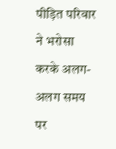पीड़ित परिवार ने भरोसा करके अलग-अलग समय पर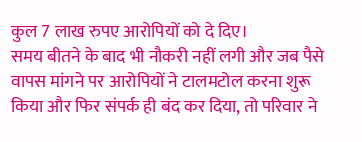कुल 7 लाख रुपए आरोपियों को दे दिए।
समय बीतने के बाद भी नौकरी नहीं लगी और जब पैसे वापस मांगने पर आरोपियों ने टालमटोल करना शुरू किया और फिर संपर्क ही बंद कर दिया, तो परिवार ने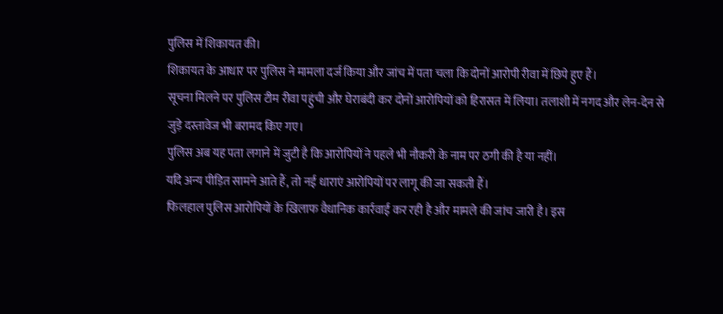पुलिस में शिकायत की।
शिकायत के आधार पर पुलिस ने मामला दर्ज किया और जांच में पता चला कि दोनों आरोपी रीवा में छिपे हुए हैं।
सूचना मिलने पर पुलिस टीम रीवा पहुंची और घेराबंदी कर दोनों आरोपियों को हिरासत में लिया। तलाशी में नगद और लेन-देन से जुड़े दस्तावेज भी बरामद किए गए।
पुलिस अब यह पता लगाने में जुटी है कि आरोपियों ने पहले भी नौकरी के नाम पर ठगी की है या नहीं।
यदि अन्य पीड़ित सामने आते हैं, तो नई धाराएं आरोपियों पर लागू की जा सकती हैं।
फिलहाल पुलिस आरोपियों के खिलाफ वैधानिक कार्रवाई कर रही है और मामले की जांच जारी है। इस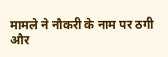मामले ने नौकरी के नाम पर ठगी और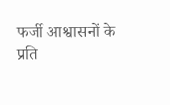फर्जी आश्वासनों के प्रति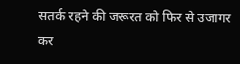सतर्क रहने की जरूरत को फिर से उजागर कर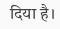दिया है।